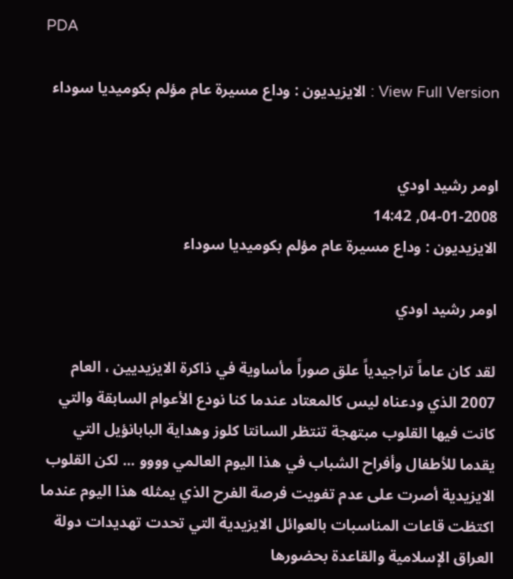PDA

View Full Version : الايزيديون : وداع مسيرة عام مؤلم بكوميديا سوداء


اومر رشيد اودي
04-01-2008, 14:42
الايزيديون : وداع مسيرة عام مؤلم بكوميديا سوداء

اومر رشيد اودي

لقد كان عاماً تراجيدياً علق صوراً مأساوية في ذاكرة الايزيديين ، العام 2007 الذي ودعناه ليس كالمعتاد عندما كنا نودع الأعوام السابقة والتي كانت فيها القلوب مبتهجة تنتظر السانتا كلوز وهداية البابانؤيل التي يقدما للأطفال وأفراح الشباب في هذا اليوم العالمي وووو ... لكن القلوب الايزيدية أصرت على عدم تفويت فرصة الفرح الذي يمثله هذا اليوم عندما اكتظت قاعات المناسبات بالعوائل الايزيدية التي تحدت تهديدات دولة العراق الإسلامية والقاعدة بحضورها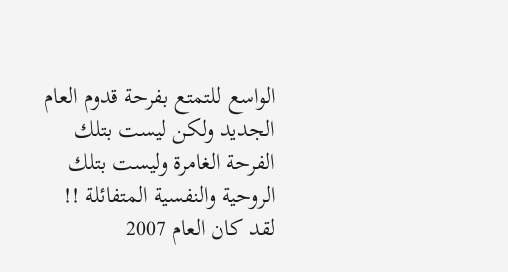الواسع للتمتع بفرحة قدوم العام الجديد ولكن ليست بتلك الفرحة الغامرة وليست بتلك الروحية والنفسية المتفائلة !!
لقد كان العام 2007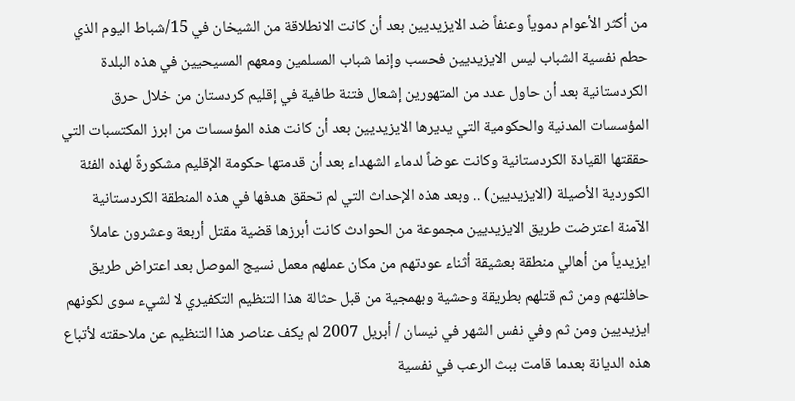من أكثر الأعوام دموياً وعنفاً ضد الايزيديين بعد أن كانت الانطلاقة من الشيخان في 15/شباط اليوم الذي حطم نفسية الشباب ليس الايزيديين فحسب وإنما شباب المسلمين ومعهم المسيحيين في هذه البلدة الكردستانية بعد أن حاول عدد من المتهورين إشعال فتنة طافية في إقليم كردستان من خلال حرق المؤسسات المدنية والحكومية التي يديرها الايزيديين بعد أن كانت هذه المؤسسات من ابرز المكتسبات التي حققتها القيادة الكردستانية وكانت عوضاً لدماء الشهداء بعد أن قدمتها حكومة الإقليم مشكورةً لهذه الفئة الكوردية الأصيلة (الايزيديين) .. وبعد هذه الإحداث التي لم تحقق هدفها في هذه المنطقة الكردستانية الآمنة اعترضت طريق الايزيديين مجموعة من الحوادث كانت أبرزها قضية مقتل أربعة وعشرون عاملاً ايزيدياً من أهالي منطقة بعشيقة أثناء عودتهم من مكان عملهم معمل نسيج الموصل بعد اعتراض طريق حافلتهم ومن ثم قتلهم بطريقة وحشية وبهمجية من قبل حثالة هذا التنظيم التكفيري لا لشيء سوى لكونهم ايزيديين ومن ثم وفي نفس الشهر في نيسان / أبريل 2007 لم يكف عناصر هذا التنظيم عن ملاحقته لأتباع هذه الديانة بعدما قامت ببث الرعب في نفسية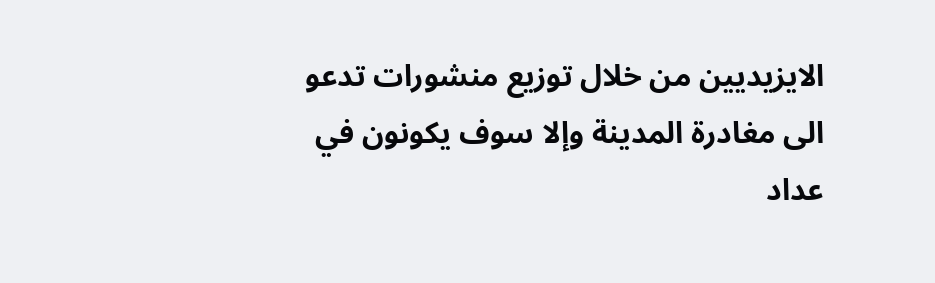الايزيديين من خلال توزيع منشورات تدعو الى مغادرة المدينة وإلا سوف يكونون في عداد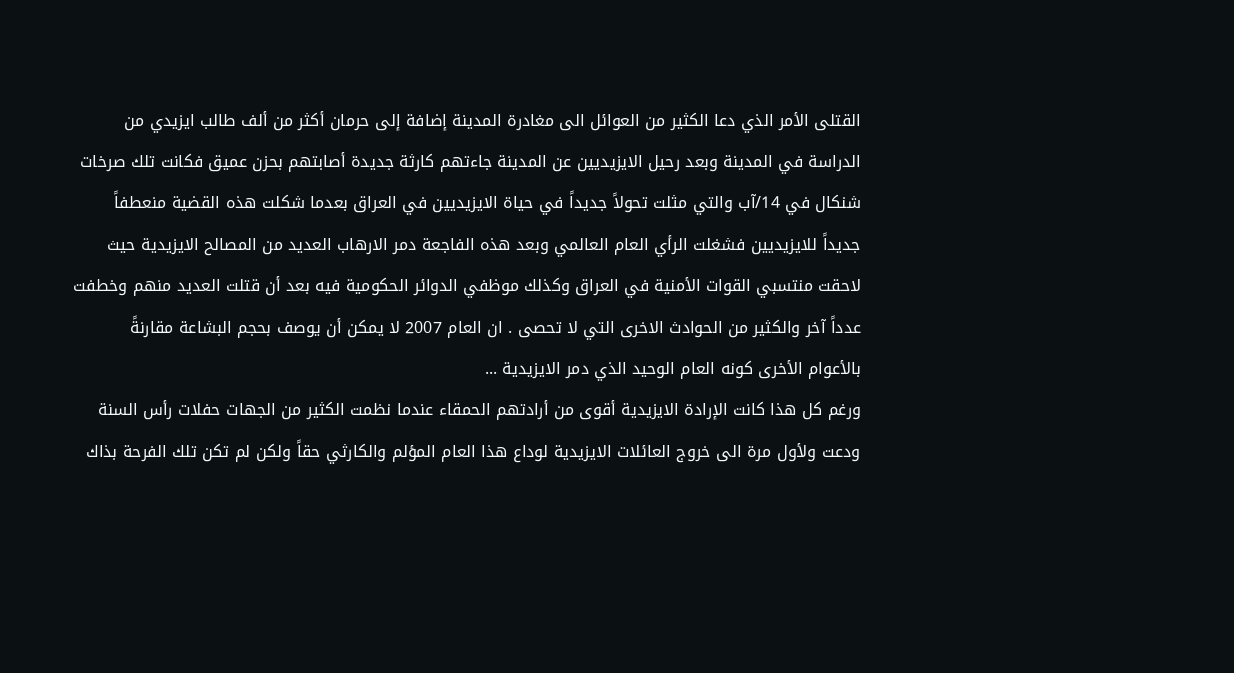القتلى الأمر الذي دعا الكثير من العوائل الى مغادرة المدينة إضافة إلى حرمان أكثر من ألف طالب ايزيدي من الدراسة في المدينة وبعد رحيل الايزيديين عن المدينة جاءتهم كارثة جديدة أصابتهم بحزن عميق فكانت تلك صرخات شنكال في 14/آب والتي مثلت تحولاً جديداً في حياة الايزيديين في العراق بعدما شكلت هذه القضية منعطفاً جديداً للايزيديين فشغلت الرأي العام العالمي وبعد هذه الفاجعة دمر الارهاب العديد من المصالح الايزيدية حيث لاحقت منتسبي القوات الأمنية في العراق وكذلك موظفي الدوائر الحكومية فيه بعد أن قتلت العديد منهم وخطفت عدداً آخر والكثير من الحوادث الاخرى التي لا تحصى . ان العام 2007 لا يمكن أن يوصف بحجم البشاعة مقارنةً بالأعوام الأخرى كونه العام الوحيد الذي دمر الايزيدية ...
ورغم كل هذا كانت الإرادة الايزيدية أقوى من أرادتهم الحمقاء عندما نظمت الكثير من الجهات حفلات رأس السنة ودعت ولأول مرة الى خروج العائلات الايزيدية لوداع هذا العام المؤلم والكارثي حقاً ولكن لم تكن تلك الفرحة بذاك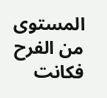المستوى من الفرح فكانت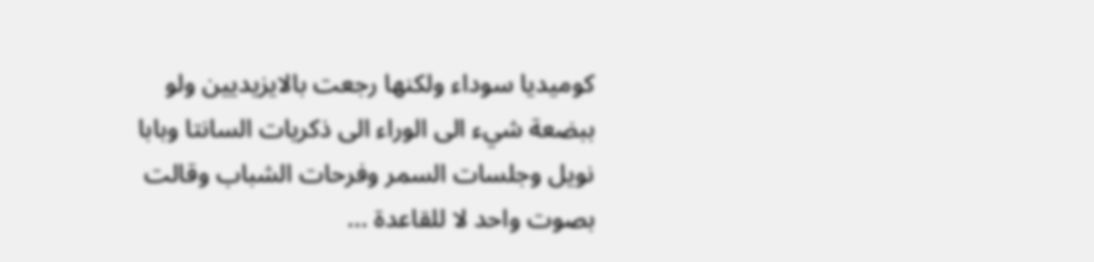كوميديا سوداء ولكنها رجعت بالايزيديين ولو ببضعة شيء الى الوراء الى ذكريات السانتا وبابا نويل وجلسات السمر وفرحات الشباب وقالت بصوت واحد لا للقاعدة ...